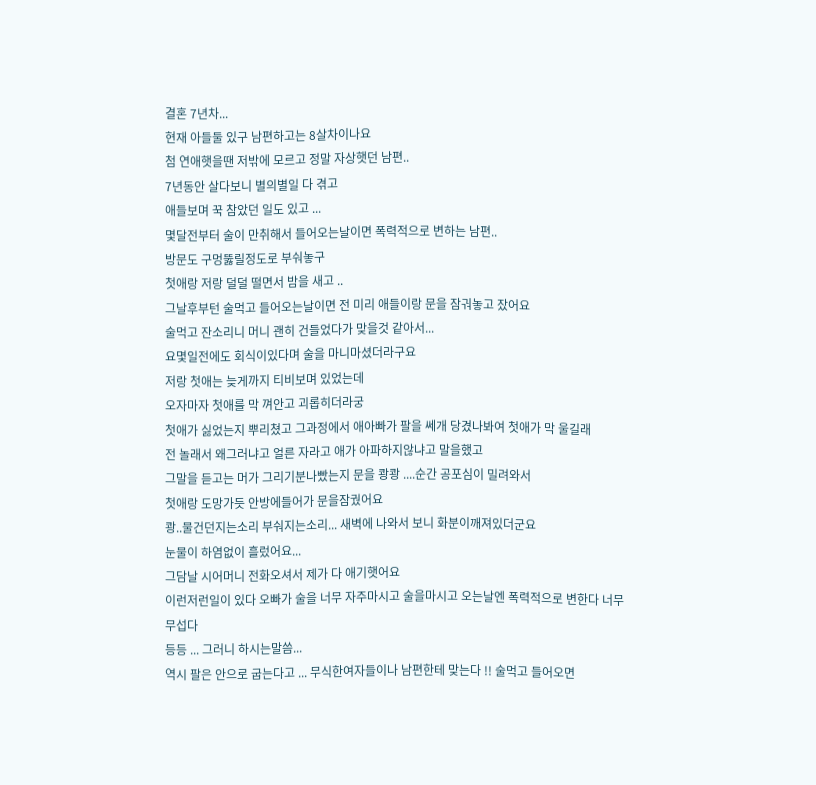결혼 7년차...
현재 아들둘 있구 남편하고는 8살차이나요
첨 연애햇을땐 저밖에 모르고 정말 자상햇던 남편..
7년동안 살다보니 별의별일 다 겪고
애들보며 꾹 참았던 일도 있고 ...
몇달전부터 술이 만취해서 들어오는날이면 폭력적으로 변하는 남편..
방문도 구멍뚫릴정도로 부숴놓구
첫애랑 저랑 덜덜 떨면서 밤을 새고 ..
그날후부턴 술먹고 들어오는날이면 전 미리 애들이랑 문을 잠궈놓고 잤어요
술먹고 잔소리니 머니 괜히 건들었다가 맞을것 같아서...
요몇일전에도 회식이있다며 술을 마니마셨더라구요
저랑 첫애는 늦게까지 티비보며 있었는데
오자마자 첫애를 막 껴안고 괴롭히더라궁
첫애가 싫었는지 뿌리쳤고 그과정에서 애아빠가 팔을 쎄개 당겼나봐여 첫애가 막 울길래
전 놀래서 왜그러냐고 얼른 자라고 애가 아파하지않냐고 말을했고
그말을 듣고는 머가 그리기분나빴는지 문을 쾅쾅 ....순간 공포심이 밀려와서
첫애랑 도망가듯 안방에들어가 문을잠궜어요
쾅..물건던지는소리 부숴지는소리... 새벽에 나와서 보니 화분이깨져있더군요
눈물이 하염없이 흘렀어요...
그담날 시어머니 전화오셔서 제가 다 애기햇어요
이런저런일이 있다 오빠가 술을 너무 자주마시고 술을마시고 오는날엔 폭력적으로 변한다 너무무섭다
등등 ... 그러니 하시는말씀...
역시 팔은 안으로 굽는다고 ... 무식한여자들이나 남편한테 맞는다 !! 술먹고 들어오면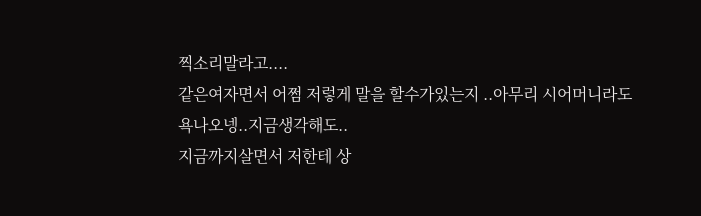찍소리말라고....
같은여자면서 어쩜 저렇게 말을 할수가있는지 ..아무리 시어머니라도 욕나오넹..지금생각해도..
지금까지살면서 저한테 상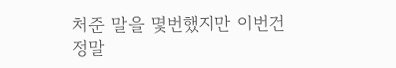처준 말을 몇번했지만 이번건 정말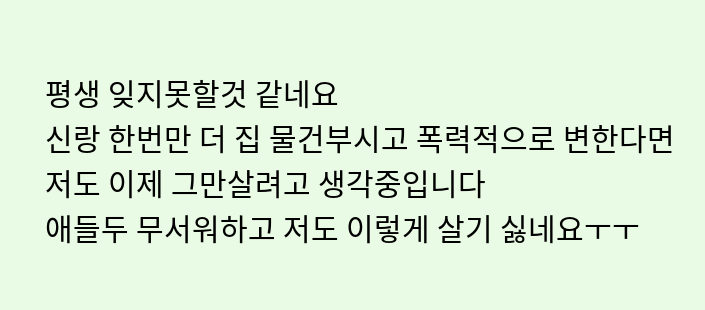평생 잊지못할것 같네요
신랑 한번만 더 집 물건부시고 폭력적으로 변한다면 저도 이제 그만살려고 생각중입니다
애들두 무서워하고 저도 이렇게 살기 싫네요ㅜㅜ